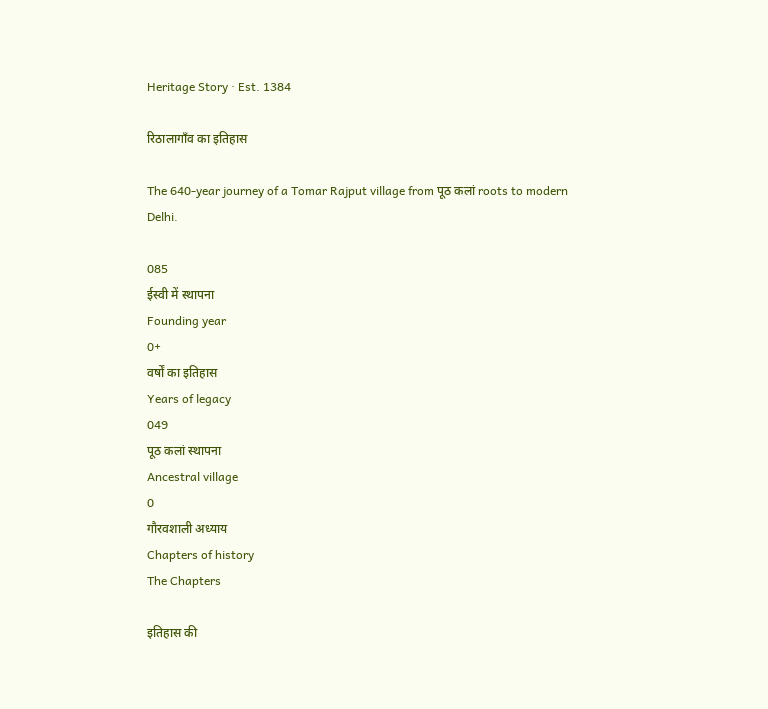Heritage Story · Est. 1384

रिठालागाँव का इतिहास

The 640-year journey of a Tomar Rajput village from पूठ कलां roots to modern Delhi.

085
ईस्वी में स्थापना
Founding year
0+
वर्षों का इतिहास
Years of legacy
049
पूठ कलां स्थापना
Ancestral village
0
गौरवशाली अध्याय
Chapters of history
The Chapters

इतिहास की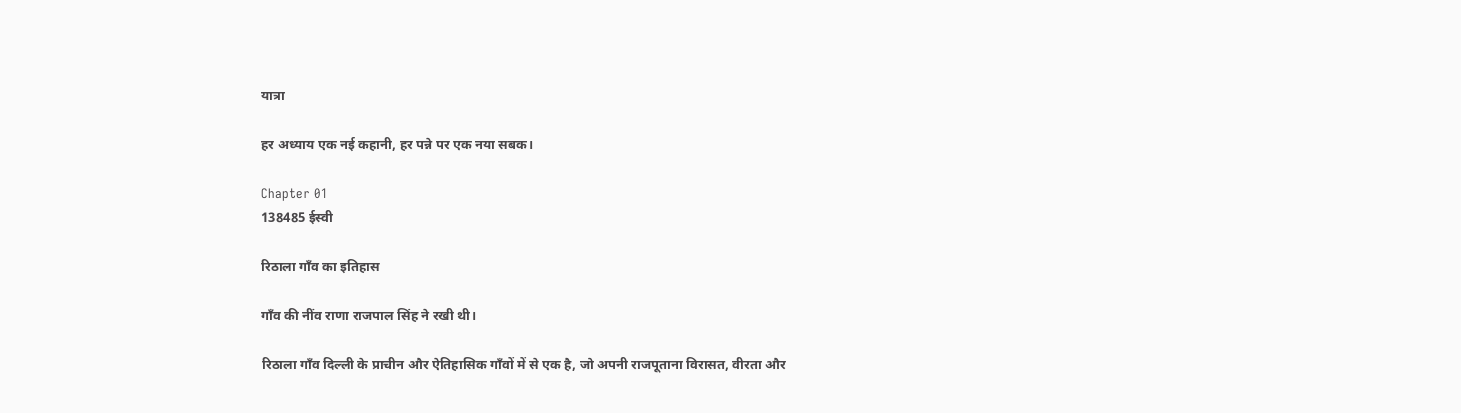यात्रा

हर अध्याय एक नई कहानी, हर पन्ने पर एक नया सबक।

Chapter 01
138485 ईस्वी

रिठाला गाँव का इतिहास

गाँव की नींव राणा राजपाल सिंह ने रखी थी।

रिठाला गाँव दिल्ली के प्राचीन और ऐतिहासिक गाँवों में से एक है, जो अपनी राजपूताना विरासत, वीरता और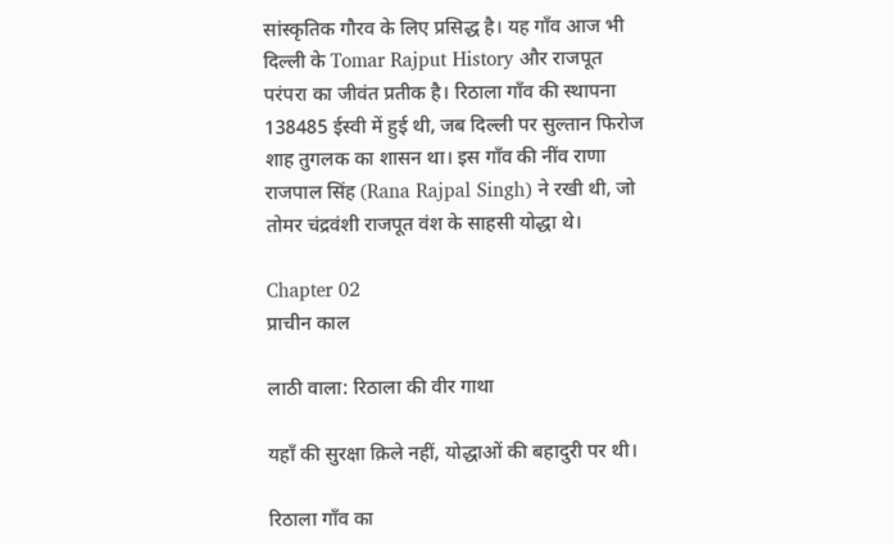सांस्कृतिक गौरव के लिए प्रसिद्ध है। यह गाँव आज भी दिल्ली के Tomar Rajput History और राजपूत परंपरा का जीवंत प्रतीक है। रिठाला गाँव की स्थापना 138485 ईस्वी में हुई थी, जब दिल्ली पर सुल्तान फिरोज शाह तुगलक का शासन था। इस गाँव की नींव राणा राजपाल सिंह (Rana Rajpal Singh) ने रखी थी, जो तोमर चंद्रवंशी राजपूत वंश के साहसी योद्धा थे।

Chapter 02
प्राचीन काल

लाठी वाला: रिठाला की वीर गाथा

यहाँ की सुरक्षा क़िले नहीं, योद्धाओं की बहादुरी पर थी।

रिठाला गाँव का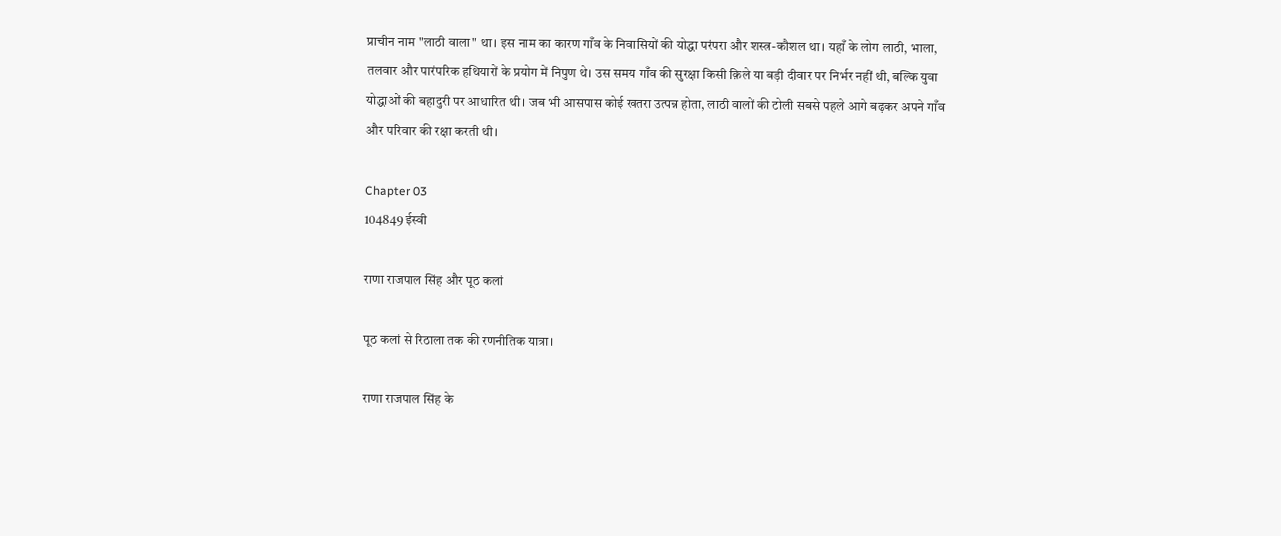प्राचीन नाम "लाठी वाला" था। इस नाम का कारण गाँव के निवासियों की योद्धा परंपरा और शस्त्र-कौशल था। यहाँ के लोग लाठी, भाला, तलवार और पारंपरिक हथियारों के प्रयोग में निपुण थे। उस समय गाँव की सुरक्षा किसी क़िले या बड़ी दीवार पर निर्भर नहीं थी, बल्कि युवा योद्धाओं की बहादुरी पर आधारित थी। जब भी आसपास कोई खतरा उत्पन्न होता, लाठी वालों की टोली सबसे पहले आगे बढ़कर अपने गाँव और परिवार की रक्षा करती थी।

Chapter 03
104849 ईस्वी

राणा राजपाल सिंह और पूठ कलां

पूठ कलां से रिठाला तक की रणनीतिक यात्रा।

राणा राजपाल सिंह के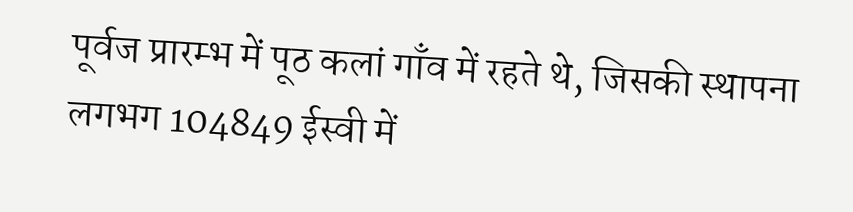पूर्वज प्रारम्भ में पूठ कलां गाँव में रहते थे, जिसकी स्थापना लगभग 104849 ईस्वी में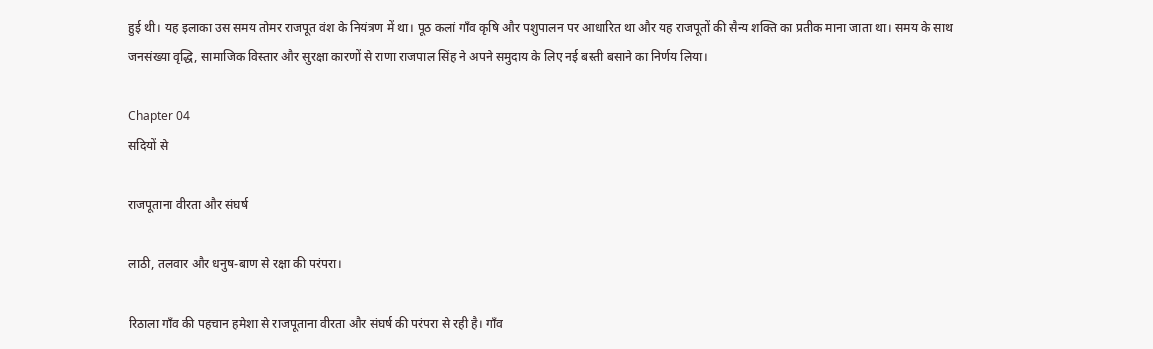हुई थी। यह इलाका उस समय तोमर राजपूत वंश के नियंत्रण में था। पूठ कलां गाँव कृषि और पशुपालन पर आधारित था और यह राजपूतों की सैन्य शक्ति का प्रतीक माना जाता था। समय के साथ जनसंख्या वृद्धि, सामाजिक विस्तार और सुरक्षा कारणों से राणा राजपाल सिंह ने अपने समुदाय के लिए नई बस्ती बसाने का निर्णय लिया।

Chapter 04
सदियों से

राजपूताना वीरता और संघर्ष

लाठी, तलवार और धनुष-बाण से रक्षा की परंपरा।

रिठाला गाँव की पहचान हमेशा से राजपूताना वीरता और संघर्ष की परंपरा से रही है। गाँव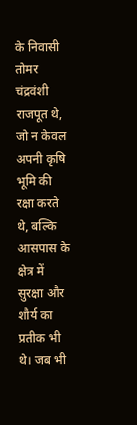के निवासी तोमर चंद्रवंशी राजपूत थे, जो न केवल अपनी कृषि भूमि की रक्षा करते थे, बल्कि आसपास के क्षेत्र में सुरक्षा और शौर्य का प्रतीक भी थे। जब भी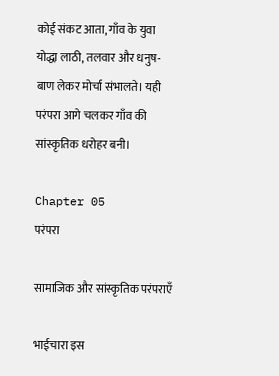कोई संकट आता, गाँव के युवा योद्धा लाठी, तलवार और धनुष-बाण लेकर मोर्चा संभालते। यही परंपरा आगे चलकर गाँव की सांस्कृतिक धरोहर बनी।

Chapter 05
परंपरा

सामाजिक और सांस्कृतिक परंपराएँ

भाईचारा इस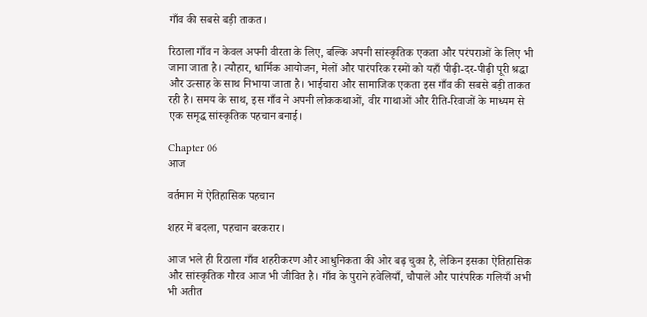गाँव की सबसे बड़ी ताकत।

रिठाला गाँव न केवल अपनी वीरता के लिए, बल्कि अपनी सांस्कृतिक एकता और परंपराओं के लिए भी जाना जाता है। त्यौहार, धार्मिक आयोजन, मेलों और पारंपरिक रस्मों को यहाँ पीढ़ी-दर-पीढ़ी पूरी श्रद्धा और उत्साह के साथ निभाया जाता है। भाईचारा और सामाजिक एकता इस गाँव की सबसे बड़ी ताकत रही है। समय के साथ, इस गाँव ने अपनी लोककथाओं, वीर गाथाओं और रीति-रिवाजों के माध्यम से एक समृद्ध सांस्कृतिक पहचान बनाई।

Chapter 06
आज

वर्तमान में ऐतिहासिक पहचान

शहर में बदला, पहचान बरकरार।

आज भले ही रिठाला गाँव शहरीकरण और आधुनिकता की ओर बढ़ चुका है, लेकिन इसका ऐतिहासिक और सांस्कृतिक गौरव आज भी जीवित है। गाँव के पुराने हवेलियाँ, चौपालें और पारंपरिक गलियाँ अभी भी अतीत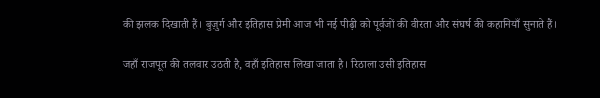की झलक दिखाती हैं। बुज़ुर्ग और इतिहास प्रेमी आज भी नई पीढ़ी को पूर्वजों की वीरता और संघर्ष की कहानियाँ सुनाते हैं।

जहाँ राजपूत की तलवार उठती है, वहाँ इतिहास लिखा जाता है। रिठाला उसी इतिहास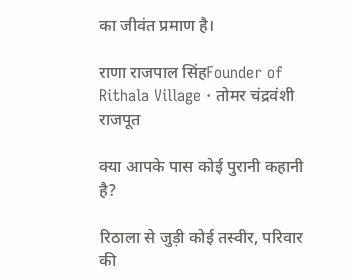का जीवंत प्रमाण है।

राणा राजपाल सिंहFounder of Rithala Village · तोमर चंद्रवंशी राजपूत

क्या आपके पास कोई पुरानी कहानी है?

रिठाला से जुड़ी कोई तस्वीर, परिवार की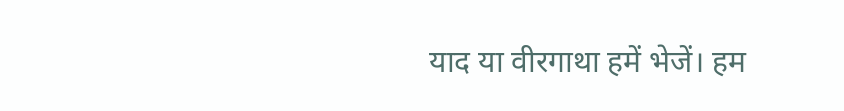याद या वीरगाथा हमें भेजें। हम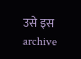उसे इस archive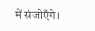में संजोएँगे।